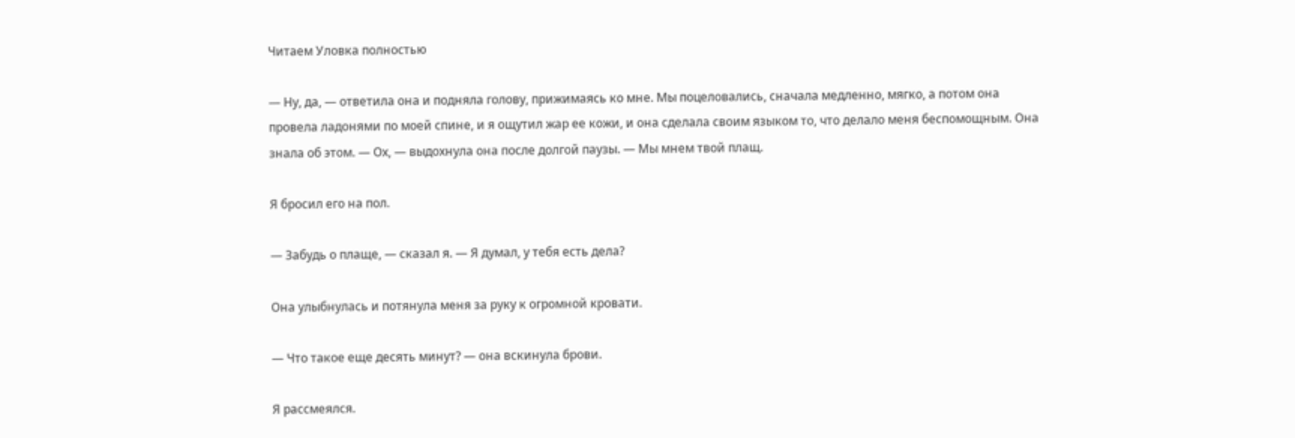Читаем Уловка полностью

— Ну, да, — ответила она и подняла голову, прижимаясь ко мне. Мы поцеловались, сначала медленно, мягко, а потом она провела ладонями по моей спине, и я ощутил жар ее кожи, и она сделала своим языком то, что делало меня беспомощным. Она знала об этом. — Ох, — выдохнула она после долгой паузы. — Мы мнем твой плащ.

Я бросил его на пол.

— Забудь о плаще, — сказал я. — Я думал, у тебя есть дела?

Она улыбнулась и потянула меня за руку к огромной кровати.

— Что такое еще десять минут? — она вскинула брови.

Я рассмеялся.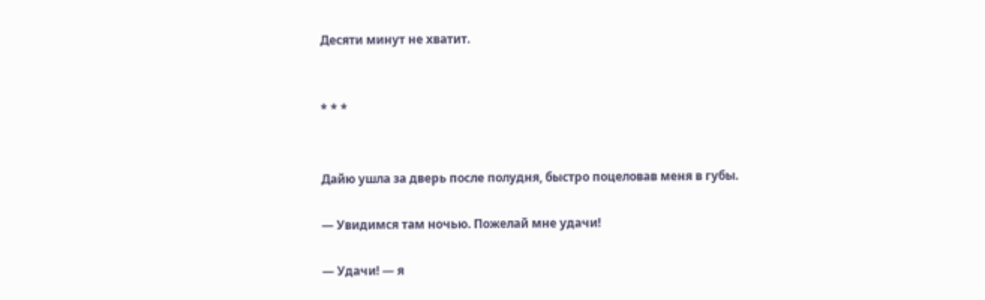Десяти минут не хватит.


* * *


Дайю ушла за дверь после полудня, быстро поцеловав меня в губы.

— Увидимся там ночью. Пожелай мне удачи!

— Удачи! — я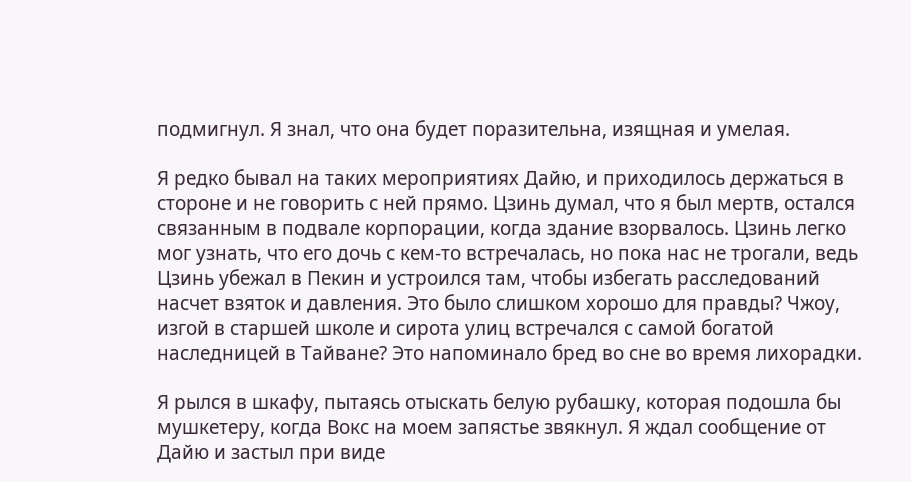подмигнул. Я знал, что она будет поразительна, изящная и умелая.

Я редко бывал на таких мероприятиях Дайю, и приходилось держаться в стороне и не говорить с ней прямо. Цзинь думал, что я был мертв, остался связанным в подвале корпорации, когда здание взорвалось. Цзинь легко мог узнать, что его дочь с кем-то встречалась, но пока нас не трогали, ведь Цзинь убежал в Пекин и устроился там, чтобы избегать расследований насчет взяток и давления. Это было слишком хорошо для правды? Чжоу, изгой в старшей школе и сирота улиц встречался с самой богатой наследницей в Тайване? Это напоминало бред во сне во время лихорадки.

Я рылся в шкафу, пытаясь отыскать белую рубашку, которая подошла бы мушкетеру, когда Вокс на моем запястье звякнул. Я ждал сообщение от Дайю и застыл при виде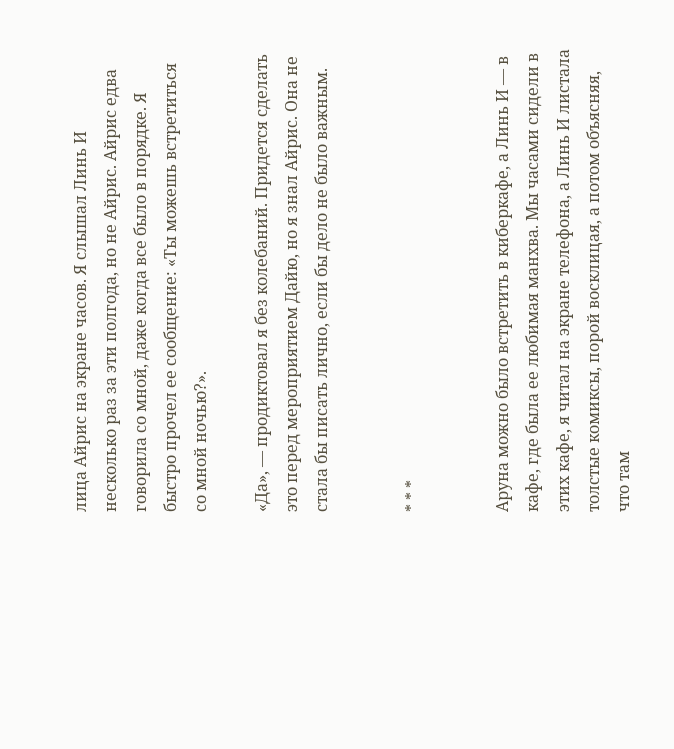лица Айрис на экране часов. Я слышал Линь И несколько раз за эти полгода, но не Айрис. Айрис едва говорила со мной, даже когда все было в порядке. Я быстро прочел ее сообщение: «Ты можешь встретиться со мной ночью?».

«Да», — продиктовал я без колебаний. Придется сделать это перед мероприятием Дайю, но я знал Айрис. Она не стала бы писать лично, если бы дело не было важным.


* * *


Аруна можно было встретить в киберкафе, а Линь И — в кафе, где была ее любимая манхва. Мы часами сидели в этих кафе, я читал на экране телефона, а Линь И листала толстые комиксы, порой восклицая, а потом объясняя, что там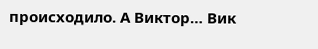происходило. А Виктор… Вик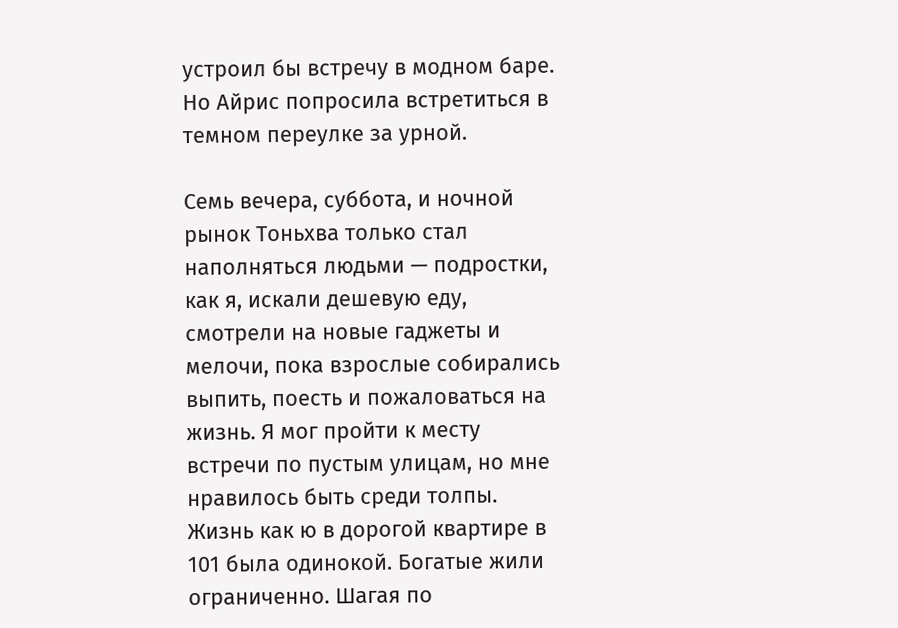устроил бы встречу в модном баре. Но Айрис попросила встретиться в темном переулке за урной.

Семь вечера, суббота, и ночной рынок Тоньхва только стал наполняться людьми — подростки, как я, искали дешевую еду, смотрели на новые гаджеты и мелочи, пока взрослые собирались выпить, поесть и пожаловаться на жизнь. Я мог пройти к месту встречи по пустым улицам, но мне нравилось быть среди толпы. Жизнь как ю в дорогой квартире в 101 была одинокой. Богатые жили ограниченно. Шагая по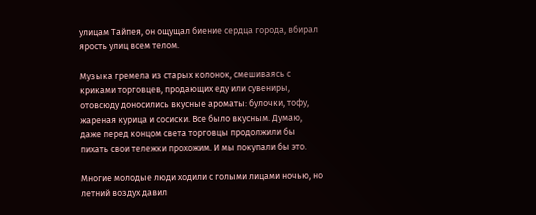улицам Тайпея, он ощущал биение сердца города, вбирал ярость улиц всем телом.

Музыка гремела из старых колонок, смешиваясь с криками торговцев, продающих еду или сувениры, отовсюду доносились вкусные ароматы: булочки, тофу, жареная курица и сосиски. Все было вкусным. Думаю, даже перед концом света торговцы продолжили бы пихать свои тележки прохожим. И мы покупали бы это.

Многие молодые люди ходили с голыми лицами ночью, но летний воздух давил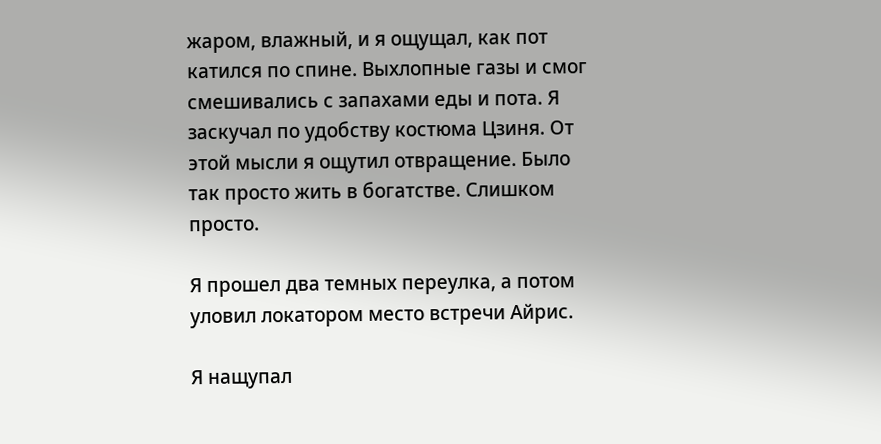жаром, влажный, и я ощущал, как пот катился по спине. Выхлопные газы и смог смешивались с запахами еды и пота. Я заскучал по удобству костюма Цзиня. От этой мысли я ощутил отвращение. Было так просто жить в богатстве. Слишком просто.

Я прошел два темных переулка, а потом уловил локатором место встречи Айрис.

Я нащупал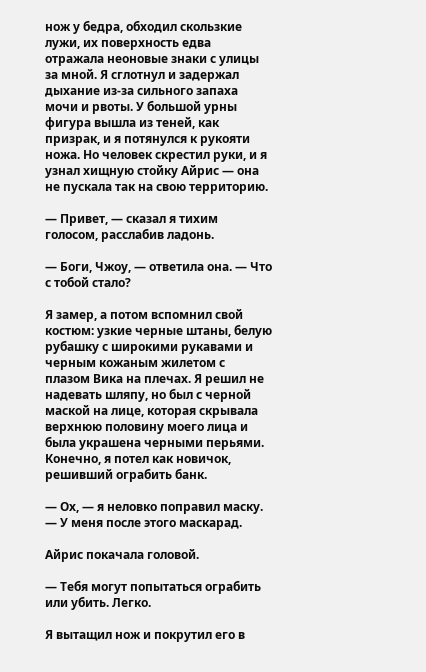нож у бедра, обходил скользкие лужи, их поверхность едва отражала неоновые знаки с улицы за мной. Я сглотнул и задержал дыхание из-за сильного запаха мочи и рвоты. У большой урны фигура вышла из теней, как призрак, и я потянулся к рукояти ножа. Но человек скрестил руки, и я узнал хищную стойку Айрис — она не пускала так на свою территорию.

— Привет, — сказал я тихим голосом, расслабив ладонь.

— Боги, Чжоу, — ответила она. — Что с тобой стало?

Я замер, а потом вспомнил свой костюм: узкие черные штаны, белую рубашку с широкими рукавами и черным кожаным жилетом с плазом Вика на плечах. Я решил не надевать шляпу, но был с черной маской на лице, которая скрывала верхнюю половину моего лица и была украшена черными перьями. Конечно, я потел как новичок, решивший ограбить банк.

— Ох, — я неловко поправил маску. — У меня после этого маскарад.

Айрис покачала головой.

— Тебя могут попытаться ограбить или убить. Легко.

Я вытащил нож и покрутил его в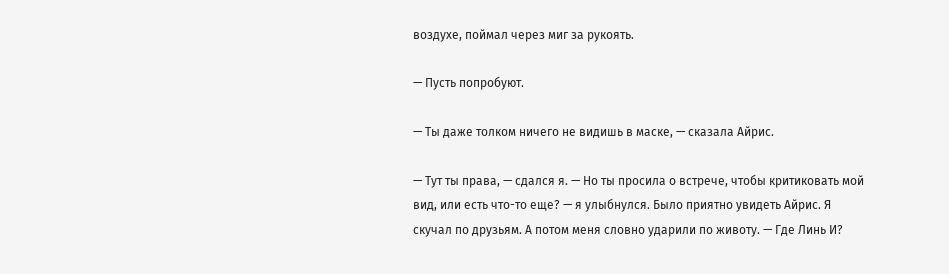воздухе, поймал через миг за рукоять.

— Пусть попробуют.

— Ты даже толком ничего не видишь в маске, — сказала Айрис.

— Тут ты права, — сдался я. — Но ты просила о встрече, чтобы критиковать мой вид, или есть что-то еще? — я улыбнулся. Было приятно увидеть Айрис. Я скучал по друзьям. А потом меня словно ударили по животу. — Где Линь И?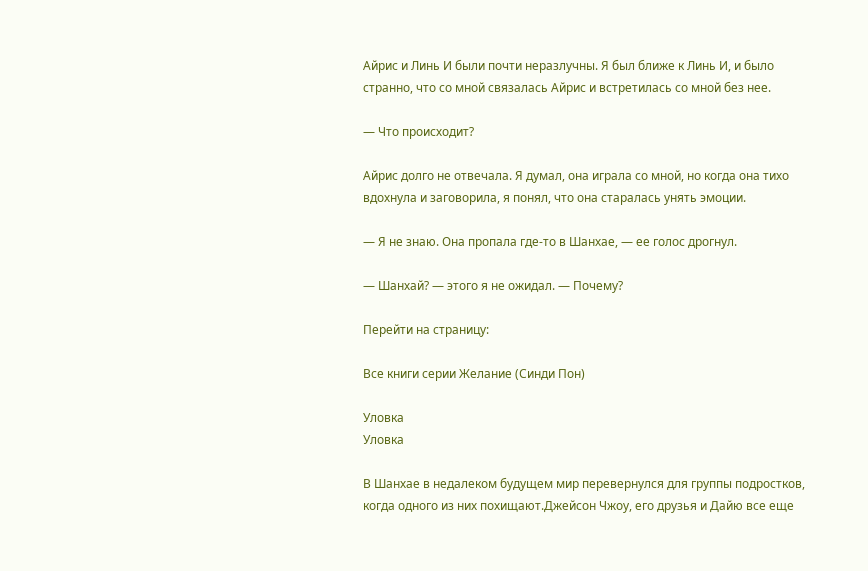Айрис и Линь И были почти неразлучны. Я был ближе к Линь И, и было странно, что со мной связалась Айрис и встретилась со мной без нее.

— Что происходит?

Айрис долго не отвечала. Я думал, она играла со мной, но когда она тихо вдохнула и заговорила, я понял, что она старалась унять эмоции.

— Я не знаю. Она пропала где-то в Шанхае, — ее голос дрогнул.

— Шанхай? — этого я не ожидал. — Почему?

Перейти на страницу:

Все книги серии Желание (Синди Пон)

Уловка
Уловка

В Шанхае в недалеком будущем мир перевернулся для группы подростков, когда одного из них похищают.Джейсон Чжоу, его друзья и Дайю все еще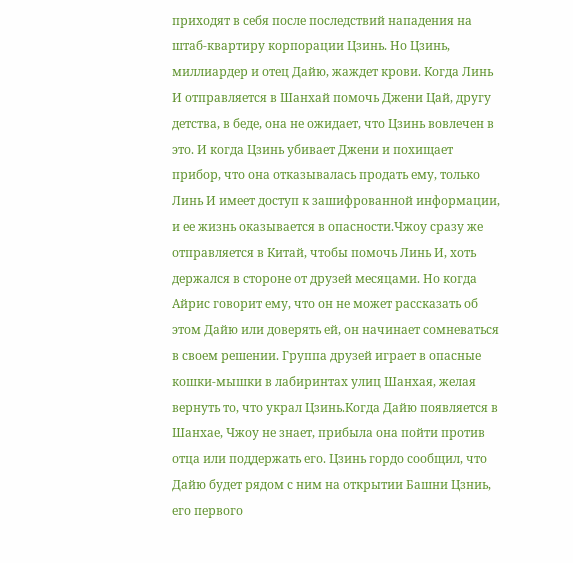приходят в себя после последствий нападения на штаб-квартиру корпорации Цзинь. Но Цзинь, миллиардер и отец Дайю, жаждет крови. Когда Линь И отправляется в Шанхай помочь Джени Цай, другу детства, в беде, она не ожидает, что Цзинь вовлечен в это. И когда Цзинь убивает Джени и похищает прибор, что она отказывалась продать ему, только Линь И имеет доступ к зашифрованной информации, и ее жизнь оказывается в опасности.Чжоу сразу же отправляется в Китай, чтобы помочь Линь И, хоть держался в стороне от друзей месяцами. Но когда Айрис говорит ему, что он не может рассказать об этом Дайю или доверять ей, он начинает сомневаться в своем решении. Группа друзей играет в опасные кошки-мышки в лабиринтах улиц Шанхая, желая вернуть то, что украл Цзинь.Когда Дайю появляется в Шанхае, Чжоу не знает, прибыла она пойти против отца или поддержать его. Цзинь гордо сообщил, что Дайю будет рядом с ним на открытии Башни Цзниь, его первого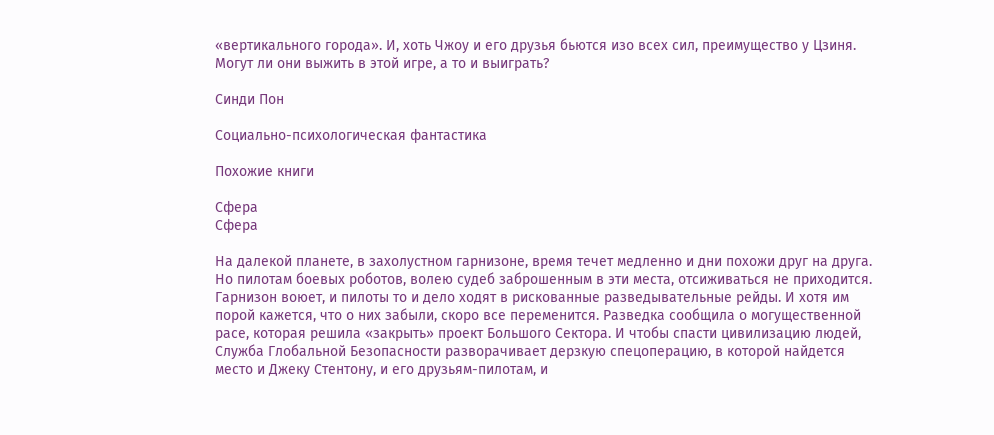«вертикального города». И, хоть Чжоу и его друзья бьются изо всех сил, преимущество у Цзиня. Могут ли они выжить в этой игре, а то и выиграть?

Синди Пон

Социально-психологическая фантастика

Похожие книги

Сфера
Сфера

На далекой планете, в захолустном гарнизоне, время течет медленно и дни похожи друг на друга. Но пилотам боевых роботов, волею судеб заброшенным в эти места, отсиживаться не приходится. Гарнизон воюет, и пилоты то и дело ходят в рискованные разведывательные рейды. И хотя им порой кажется, что о них забыли, скоро все переменится. Разведка сообщила о могущественной расе, которая решила «закрыть» проект Большого Сектора. И чтобы спасти цивилизацию людей, Служба Глобальной Безопасности разворачивает дерзкую спецоперацию, в которой найдется место и Джеку Стентону, и его друзьям-пилотам, и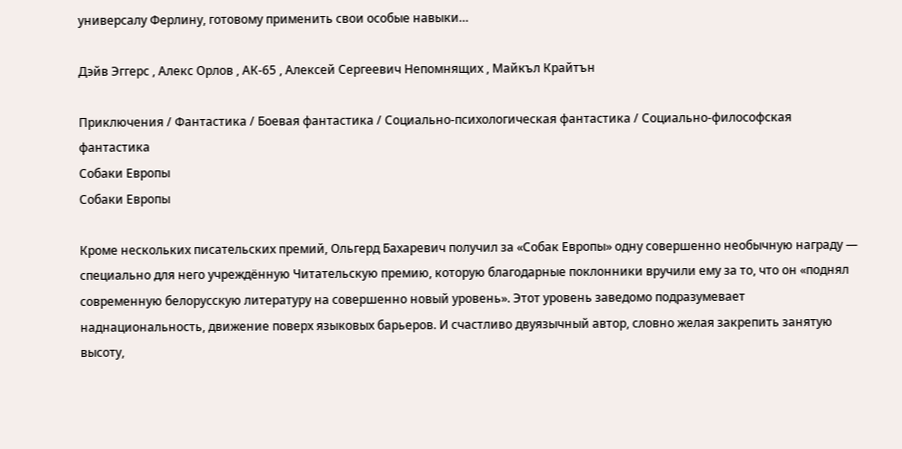универсалу Ферлину, готовому применить свои особые навыки…

Дэйв Эггерс , Алекс Орлов , АК-65 , Алексей Сергеевич Непомнящих , Майкъл Крайтън

Приключения / Фантастика / Боевая фантастика / Социально-психологическая фантастика / Социально-философская фантастика
Собаки Европы
Собаки Европы

Кроме нескольких писательских премий, Ольгерд Бахаревич получил за «Собак Европы» одну совершенно необычную награду — специально для него учреждённую Читательскую премию, которую благодарные поклонники вручили ему за то, что он «поднял современную белорусскую литературу на совершенно новый уровень». Этот уровень заведомо подразумевает наднациональность, движение поверх языковых барьеров. И счастливо двуязычный автор, словно желая закрепить занятую высоту,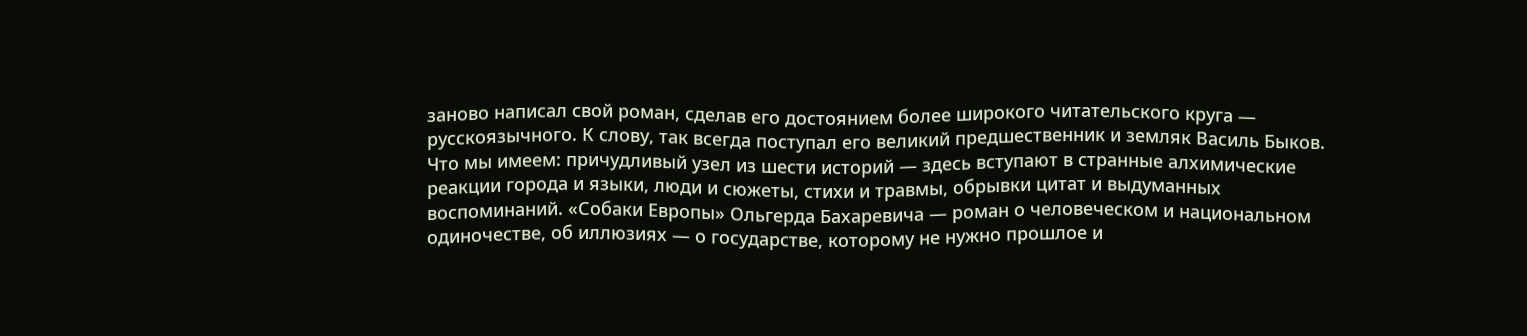заново написал свой роман, сделав его достоянием более широкого читательского круга — русскоязычного. К слову, так всегда поступал его великий предшественник и земляк Василь Быков. Что мы имеем: причудливый узел из шести историй — здесь вступают в странные алхимические реакции города и языки, люди и сюжеты, стихи и травмы, обрывки цитат и выдуманных воспоминаний. «Собаки Европы» Ольгерда Бахаревича — роман о человеческом и национальном одиночестве, об иллюзиях — о государстве, которому не нужно прошлое и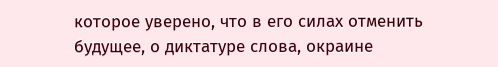которое уверено, что в его силах отменить будущее, о диктатуре слова, окраине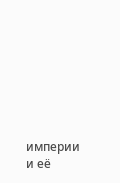империи и её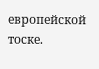европейской тоске.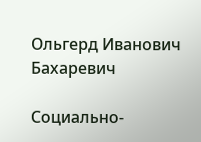Ольгерд Иванович Бахаревич

Социально-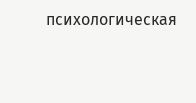психологическая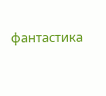фантастика